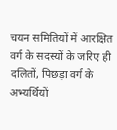चयन समितियों में आरक्षित वर्ग के सदस्यों के जरिए ही दलितों, पिछड़ा वर्ग के अभ्यर्थियों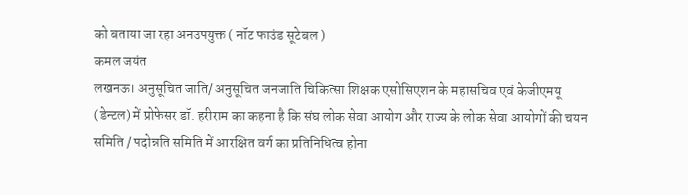को बताया जा रहा अनउपयुक्त ( नॉट फाउंड सूटेबल )
कमल जयंत
लखनऊ। अनुसूचित जाति/ अनुसूचित जनजाति चिकित्सा शिक्षक एसोसिएशन के महासचिव एवं केजीएमयू (डेन्टल) में प्रोफेसर डॉ. हरीराम का कहना है कि संघ लोक सेवा आयोग और राज्य के लोक सेवा आयोगों की चयन समिति / पदोन्नति समिति में आरक्षित वर्ग का प्रतिनिधित्व होना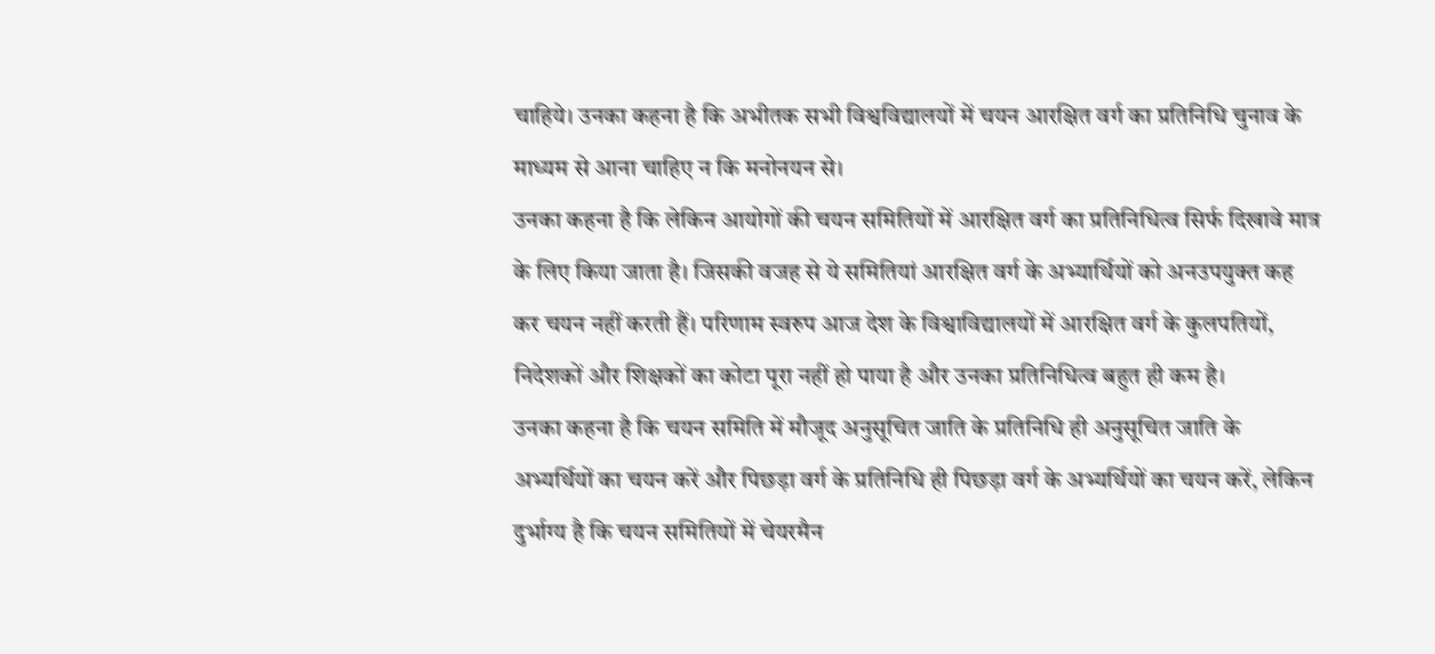चाहिये। उनका कहना है कि अभीतक सभी विश्वविद्यालयों में चयन आरक्षित वर्ग का प्रतिनिधि चुनाव के माध्यम से आना चाहिए न कि मनोनयन से।
उनका कहना है कि लेकिन आयोगों की चयन समितियों में आरक्षित वर्ग का प्रतिनिधित्व सिर्फ दिखावे मात्र के लिए किया जाता है। जिसकी वजह से ये समितियां आरक्षित वर्ग के अभ्यार्थियों को अनउपयुक्त कह कर चयन नहीं करती हैं। परिणाम स्वरुप आज देश के विश्वाविद्यालयों में आरक्षित वर्ग के कुलपतियों, निदेशकों और शिक्षकों का कोटा पूरा नहीं हो पाया है और उनका प्रतिनिधित्व बहुत ही कम है।
उनका कहना है कि चयन समिति में मौजूद अनुसूचित जाति के प्रतिनिधि ही अनुसूचित जाति के अभ्यर्थियों का चयन करें और पिछड़ा वर्ग के प्रतिनिधि ही पिछड़ा वर्ग के अभ्यर्थियों का चयन करें, लेकिन दुर्भाग्य है कि चयन समितियों में चेयरमैन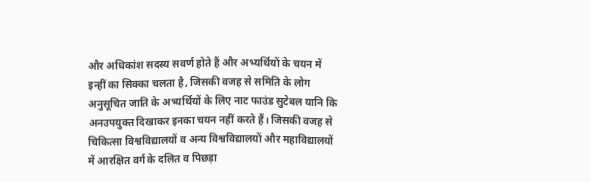और अधिकांश सदस्य सवर्ण होते हैं और अभ्यर्थियों के चयन में इन्हीं का सिक्का चलता है, जिसकी वजह से समिति के लोग अनुसूचित जाति के अभ्यर्थियों के लिए नाट फाउंड सुटेबल यानि कि अनउपयुक्त दिखाकर इनका चयन नहीं करते हैं। जिसकी वजह से चिकित्सा विश्वविद्यालयों व अन्य विश्वविद्यालयों और महाविद्यालयों में आरक्षित वर्ग के दलित व पिछड़ा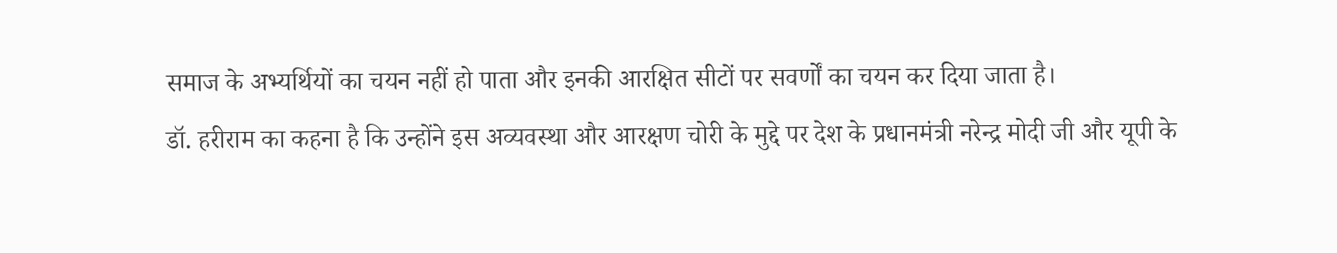समाज के अभ्यर्थियों का चयन नहीं हो पाता और इनकी आरक्षित सीटों पर सवर्णों का चयन कर दिया जाता है।
डॉ. हरीराम का कहना है कि उन्होंने इस अव्यवस्था और आरक्षण चोरी के मुद्दे पर देश के प्रधानमंत्री नरेन्द्र मोदी जी और यूपी के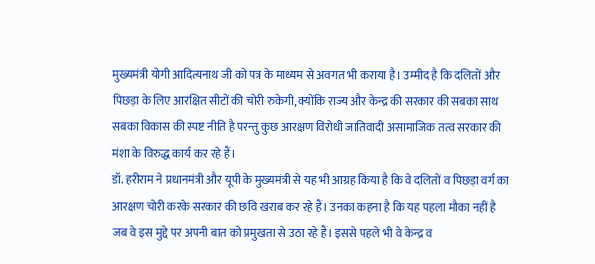मुख्यमंत्री योगी आदित्यनाथ जी को पत्र के माध्यम से अवगत भी कराया है। उम्मीद है कि दलितों और पिछड़ा के लिए आरक्षित सीटों की चोरी रुकेगी, क्योंकि राज्य और केन्द्र की सरकार की सबका साथ सबका विकास की स्पष्ट नीति है परन्तु कुछ आरक्षण विरोधी जातिवादी असामाजिक तत्व सरकार की मंशा के विरुद्ध कार्य कर रहे हैं।
डॉ. हरीराम ने प्रधानमंत्री और यूपी के मुख्यमंत्री से यह भी आग्रह किया है कि वे दलितों व पिछड़ा वर्ग का आरक्षण चोरी करके सरकार की छवि खराब कर रहे हैं। उनका कहना है कि यह पहला मौका नहीं है जब वे इस मुद्दे पर अपनी बात को प्रमुखता से उठा रहे हैं। इससे पहले भी वे केन्द्र व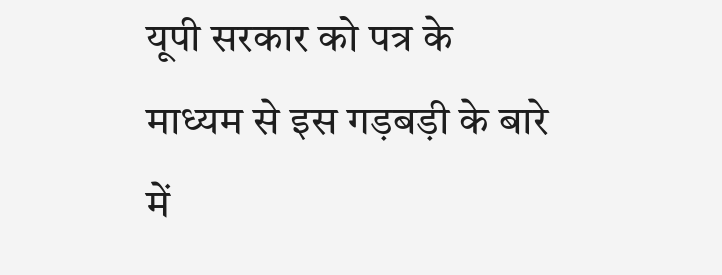यूपी सरकार को पत्र के माध्यम से इस गड़बड़ी के बारे में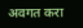अवगत करा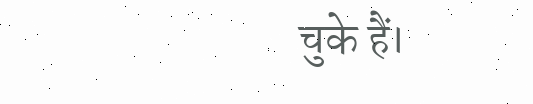चुके हैं।